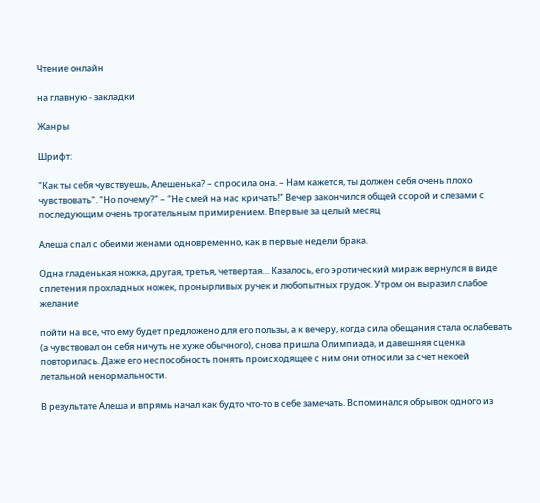Чтение онлайн

на главную - закладки

Жанры

Шрифт:

"Как ты себя чувствуешь, Алешенька? – спросила она. – Нам кажется, ты должен себя очень плохо чувствовать". "Но почему?" – "Не смей на нас кричать!" Вечер закончился общей ссорой и слезами с последующим очень трогательным примирением. Впервые за целый месяц

Алеша спал с обеими женами одновременно, как в первые недели брака.

Одна гладенькая ножка, другая, третья, четвертая… Казалось, его эротический мираж вернулся в виде сплетения прохладных ножек, пронырливых ручек и любопытных грудок. Утром он выразил слабое желание

пойти на все, что ему будет предложено для его пользы, а к вечеру, когда сила обещания стала ослабевать (а чувствовал он себя ничуть не хуже обычного), снова пришла Олимпиада, и давешняя сценка повторилась. Даже его неспособность понять происходящее с ним они относили за счет некоей летальной ненормальности.

В результате Алеша и впрямь начал как будто что-то в себе замечать. Вспоминался обрывок одного из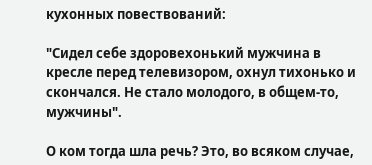кухонных повествований:

"Сидел себе здоровехонький мужчина в кресле перед телевизором, охнул тихонько и скончался. Не стало молодого, в общем-то, мужчины".

О ком тогда шла речь? Это, во всяком случае,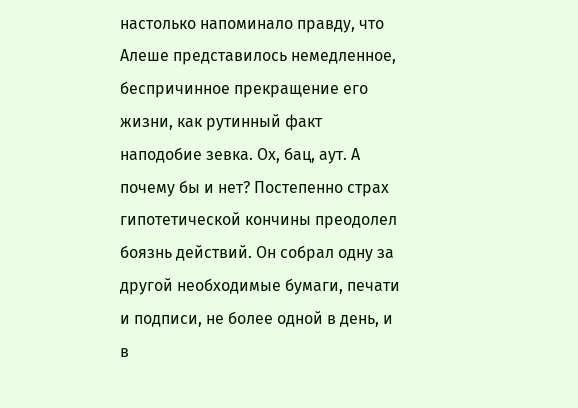настолько напоминало правду, что Алеше представилось немедленное, беспричинное прекращение его жизни, как рутинный факт наподобие зевка. Ох, бац, аут. А почему бы и нет? Постепенно страх гипотетической кончины преодолел боязнь действий. Он собрал одну за другой необходимые бумаги, печати и подписи, не более одной в день, и в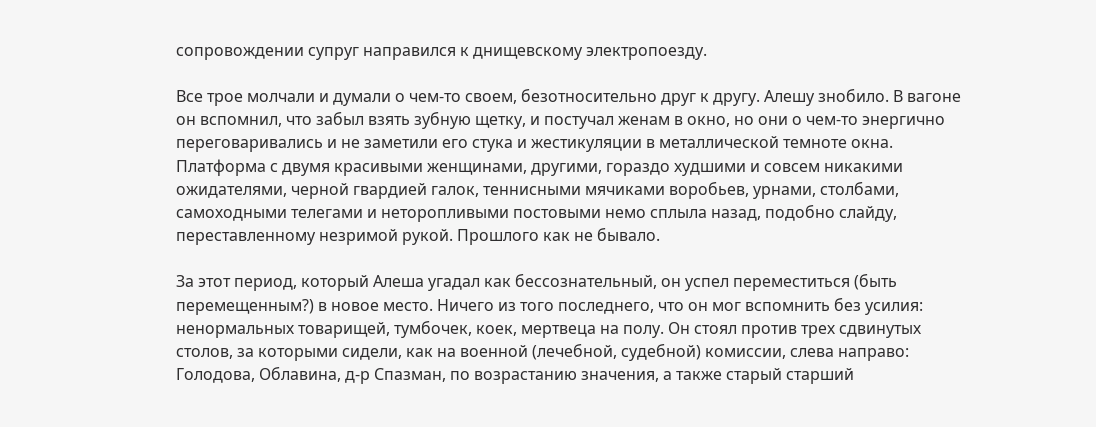сопровождении супруг направился к днищевскому электропоезду.

Все трое молчали и думали о чем-то своем, безотносительно друг к другу. Алешу знобило. В вагоне он вспомнил, что забыл взять зубную щетку, и постучал женам в окно, но они о чем-то энергично переговаривались и не заметили его стука и жестикуляции в металлической темноте окна. Платформа с двумя красивыми женщинами, другими, гораздо худшими и совсем никакими ожидателями, черной гвардией галок, теннисными мячиками воробьев, урнами, столбами, самоходными телегами и неторопливыми постовыми немо сплыла назад, подобно слайду, переставленному незримой рукой. Прошлого как не бывало.

За этот период, который Алеша угадал как бессознательный, он успел переместиться (быть перемещенным?) в новое место. Ничего из того последнего, что он мог вспомнить без усилия: ненормальных товарищей, тумбочек, коек, мертвеца на полу. Он стоял против трех сдвинутых столов, за которыми сидели, как на военной (лечебной, судебной) комиссии, слева направо: Голодова, Облавина, д-р Спазман, по возрастанию значения, а также старый старший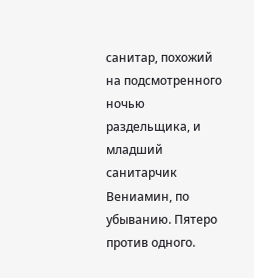санитар, похожий на подсмотренного ночью раздельщика, и младший санитарчик Вениамин, по убыванию. Пятеро против одного.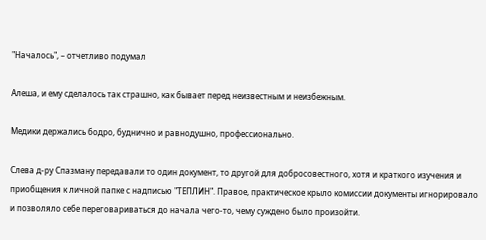"Началось", – отчетливо подумал

Алеша, и ему сделалось так страшно, как бывает перед неизвестным и неизбежным.

Медики держались бодро, буднично и равнодушно, профессионально.

Слева д-ру Спазману передавали то один документ, то другой для добросовестного, хотя и краткого изучения и приобщения к личной папке с надписью "ТЕПЛИН". Правое, практическое крыло комиссии документы игнорировало и позволяло себе переговариваться до начала чего-то, чему суждено было произойти.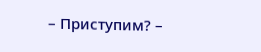– Приступим? –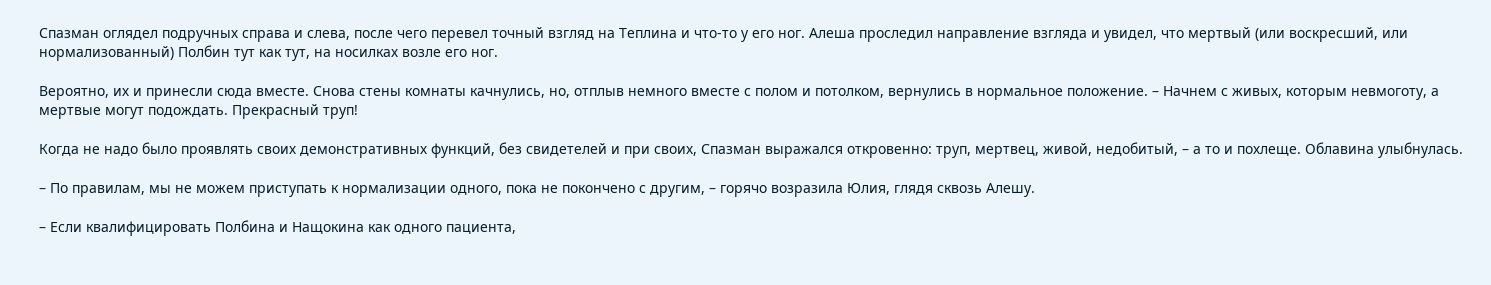Спазман оглядел подручных справа и слева, после чего перевел точный взгляд на Теплина и что-то у его ног. Алеша проследил направление взгляда и увидел, что мертвый (или воскресший, или нормализованный) Полбин тут как тут, на носилках возле его ног.

Вероятно, их и принесли сюда вместе. Снова стены комнаты качнулись, но, отплыв немного вместе с полом и потолком, вернулись в нормальное положение. – Начнем с живых, которым невмоготу, а мертвые могут подождать. Прекрасный труп!

Когда не надо было проявлять своих демонстративных функций, без свидетелей и при своих, Спазман выражался откровенно: труп, мертвец, живой, недобитый, – а то и похлеще. Облавина улыбнулась.

– По правилам, мы не можем приступать к нормализации одного, пока не покончено с другим, – горячо возразила Юлия, глядя сквозь Алешу.

– Если квалифицировать Полбина и Нащокина как одного пациента,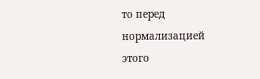то перед нормализацией этого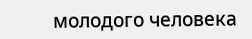молодого человека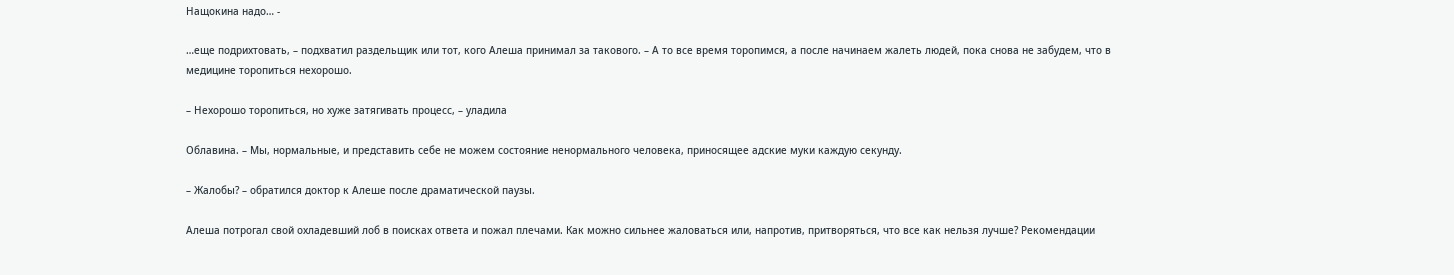Нащокина надо… -

…еще подрихтовать, – подхватил раздельщик или тот, кого Алеша принимал за такового. – А то все время торопимся, а после начинаем жалеть людей, пока снова не забудем, что в медицине торопиться нехорошо.

– Нехорошо торопиться, но хуже затягивать процесс, – уладила

Облавина. – Мы, нормальные, и представить себе не можем состояние ненормального человека, приносящее адские муки каждую секунду.

– Жалобы? – обратился доктор к Алеше после драматической паузы.

Алеша потрогал свой охладевший лоб в поисках ответа и пожал плечами. Как можно сильнее жаловаться или, напротив, притворяться, что все как нельзя лучше? Рекомендации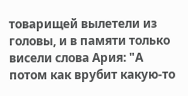товарищей вылетели из головы, и в памяти только висели слова Ария: "А потом как врубит какую-то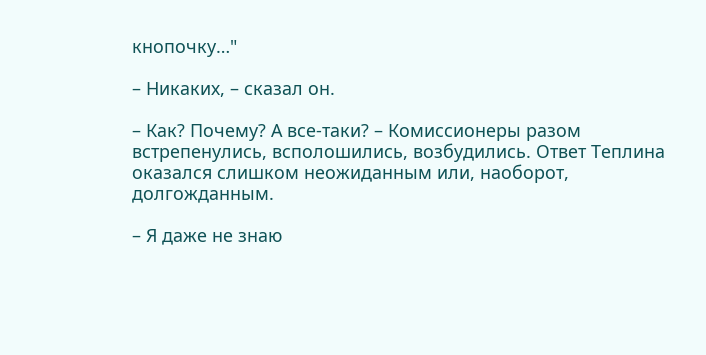кнопочку…"

– Никаких, – сказал он.

– Как? Почему? А все-таки? – Комиссионеры разом встрепенулись, всполошились, возбудились. Ответ Теплина оказался слишком неожиданным или, наоборот, долгожданным.

– Я даже не знаю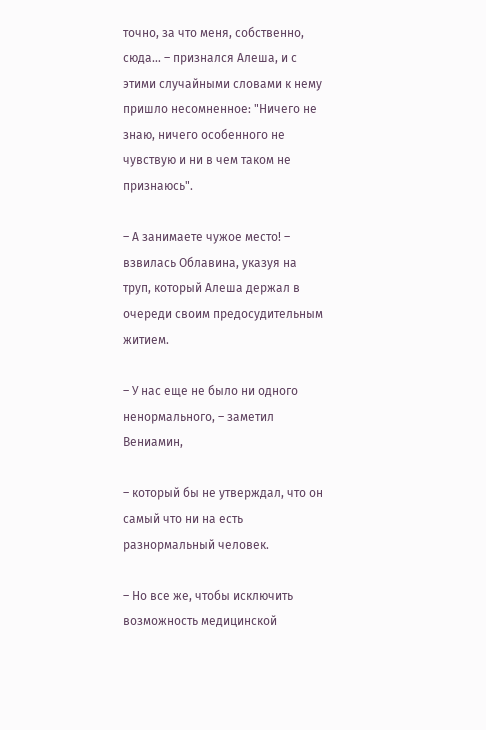точно, за что меня, собственно, сюда… – признался Алеша, и с этими случайными словами к нему пришло несомненное: "Ничего не знаю, ничего особенного не чувствую и ни в чем таком не признаюсь".

– А занимаете чужое место! – взвилась Облавина, указуя на труп, который Алеша держал в очереди своим предосудительным житием.

– У нас еще не было ни одного ненормального, – заметил Вениамин,

– который бы не утверждал, что он самый что ни на есть разнормальный человек.

– Но все же, чтобы исключить возможность медицинской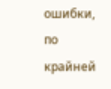ошибки, по крайней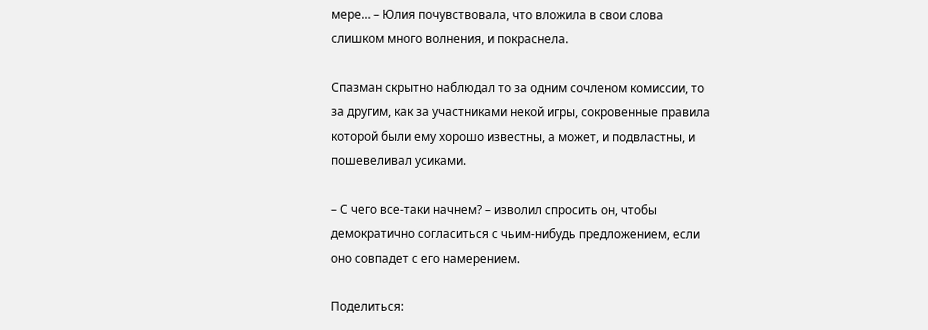мере… – Юлия почувствовала, что вложила в свои слова слишком много волнения, и покраснела.

Спазман скрытно наблюдал то за одним сочленом комиссии, то за другим, как за участниками некой игры, сокровенные правила которой были ему хорошо известны, а может, и подвластны, и пошевеливал усиками.

– С чего все-таки начнем? – изволил спросить он, чтобы демократично согласиться с чьим-нибудь предложением, если оно совпадет с его намерением.

Поделиться: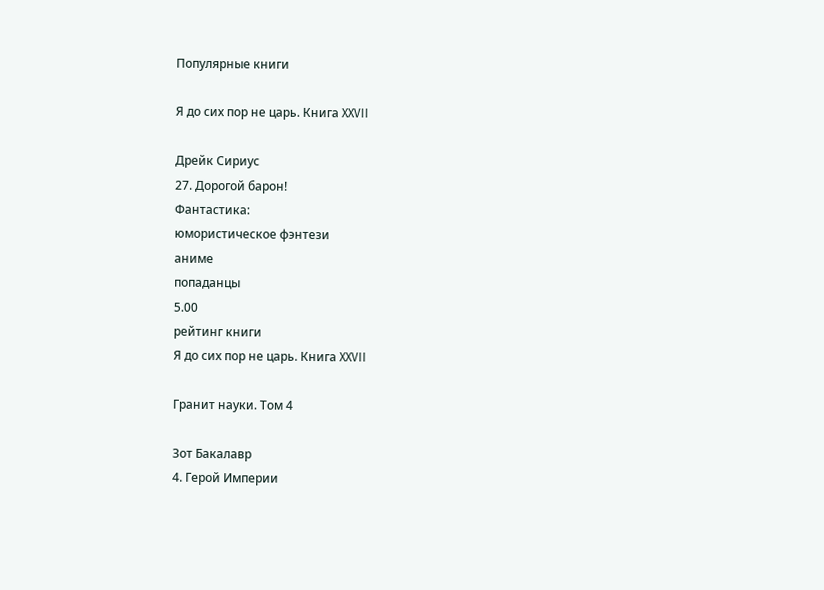Популярные книги

Я до сих пор не царь. Книга XXVII

Дрейк Сириус
27. Дорогой барон!
Фантастика:
юмористическое фэнтези
аниме
попаданцы
5.00
рейтинг книги
Я до сих пор не царь. Книга XXVII

Гранит науки. Том 4

Зот Бакалавр
4. Герой Империи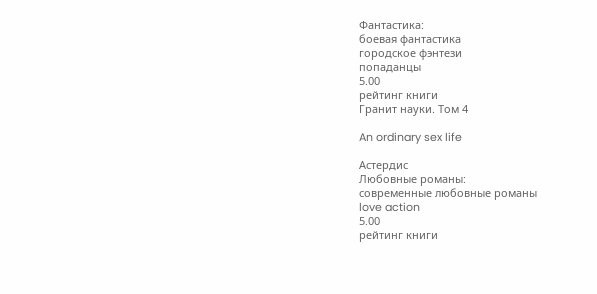Фантастика:
боевая фантастика
городское фэнтези
попаданцы
5.00
рейтинг книги
Гранит науки. Том 4

An ordinary sex life

Астердис
Любовные романы:
современные любовные романы
love action
5.00
рейтинг книги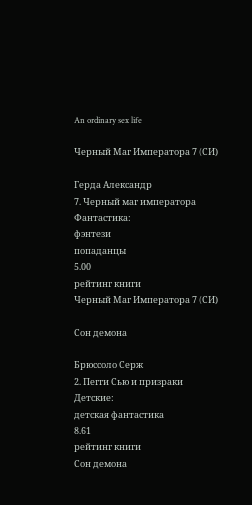An ordinary sex life

Черный Маг Императора 7 (CИ)

Герда Александр
7. Черный маг императора
Фантастика:
фэнтези
попаданцы
5.00
рейтинг книги
Черный Маг Императора 7 (CИ)

Сон демона

Брюссоло Серж
2. Пегги Сью и призраки
Детские:
детская фантастика
8.61
рейтинг книги
Сон демона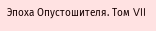Эпоха Опустошителя. Том VII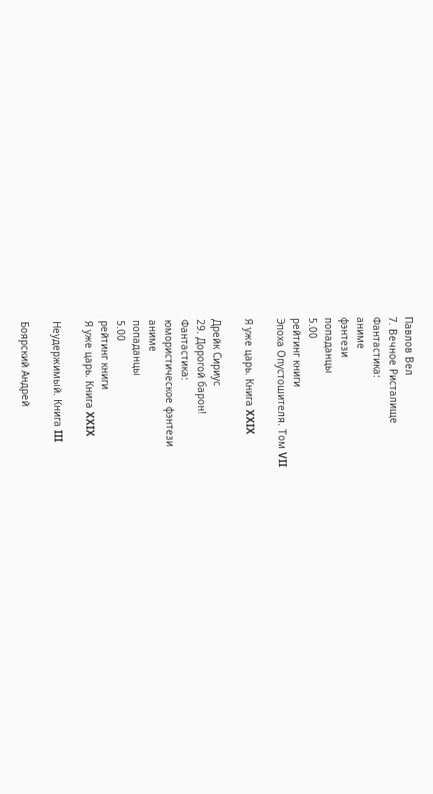Павлов Вел
7. Вечное Ристалище
Фантастика:
аниме
фэнтези
попаданцы
5.00
рейтинг книги
Эпоха Опустошителя. Том VII

Я уже царь. Книга XXIX

Дрейк Сириус
29. Дорогой барон!
Фантастика:
юмористическое фэнтези
аниме
попаданцы
5.00
рейтинг книги
Я уже царь. Книга XXIX

Неудержимый. Книга III

Боярский Андрей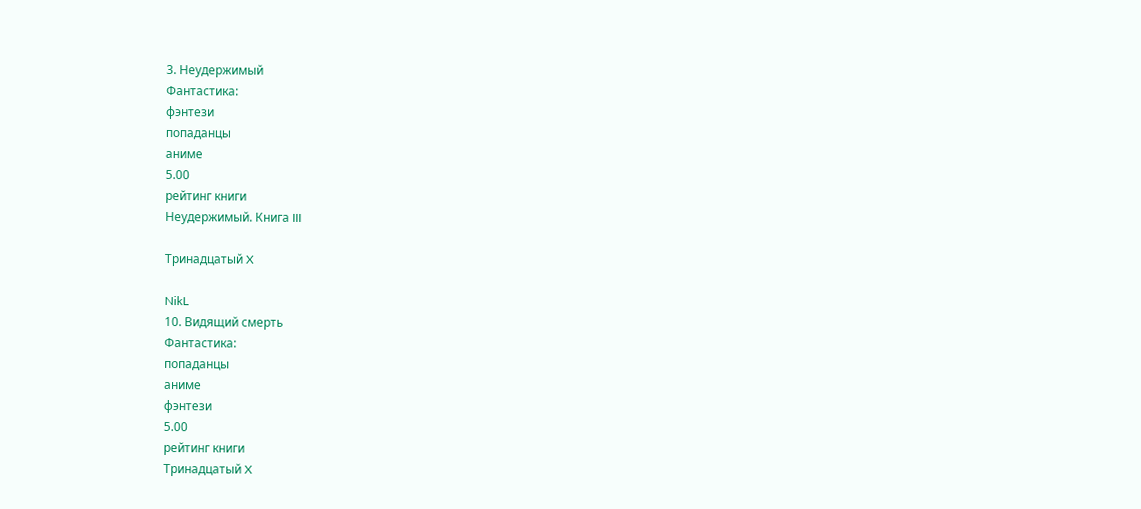3. Неудержимый
Фантастика:
фэнтези
попаданцы
аниме
5.00
рейтинг книги
Неудержимый. Книга III

Тринадцатый X

NikL
10. Видящий смерть
Фантастика:
попаданцы
аниме
фэнтези
5.00
рейтинг книги
Тринадцатый X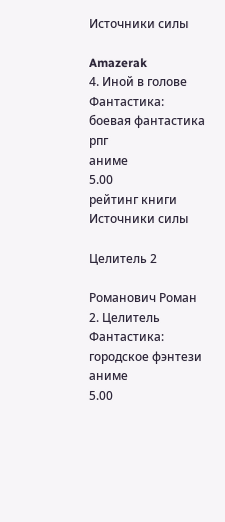Источники силы

Amazerak
4. Иной в голове
Фантастика:
боевая фантастика
рпг
аниме
5.00
рейтинг книги
Источники силы

Целитель 2

Романович Роман
2. Целитель
Фантастика:
городское фэнтези
аниме
5.00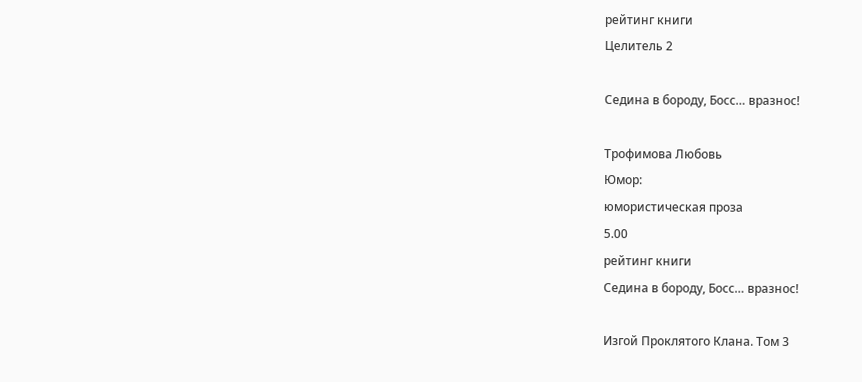рейтинг книги
Целитель 2

Седина в бороду, Босс… вразнос!

Трофимова Любовь
Юмор:
юмористическая проза
5.00
рейтинг книги
Седина в бороду, Босс… вразнос!

Изгой Проклятого Клана. Том 3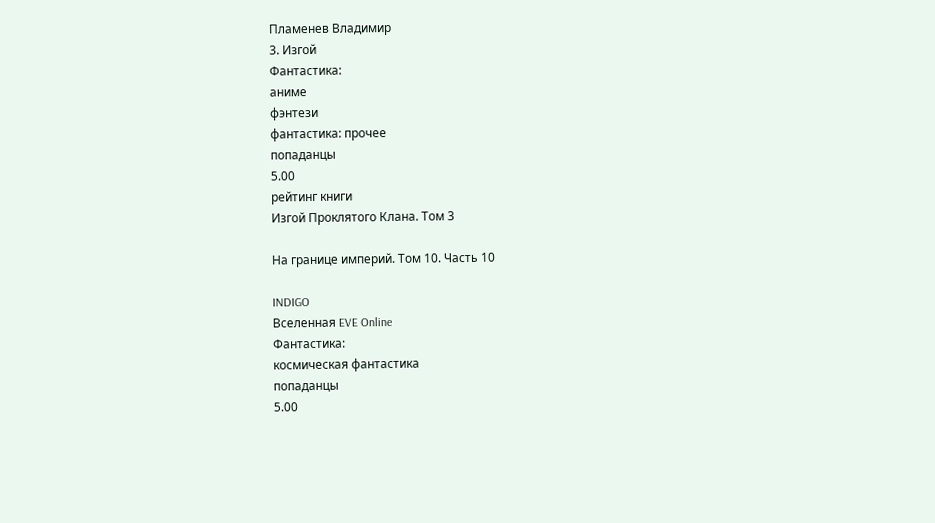Пламенев Владимир
3. Изгой
Фантастика:
аниме
фэнтези
фантастика: прочее
попаданцы
5.00
рейтинг книги
Изгой Проклятого Клана. Том 3

На границе империй. Том 10. Часть 10

INDIGO
Вселенная EVE Online
Фантастика:
космическая фантастика
попаданцы
5.00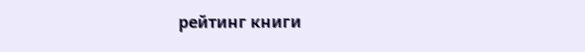рейтинг книги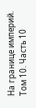На границе империй. Том 10. Часть 10